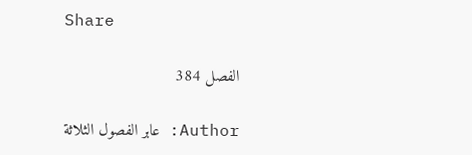Share

الفصل 384

Author: عابر الفصول الثلاثة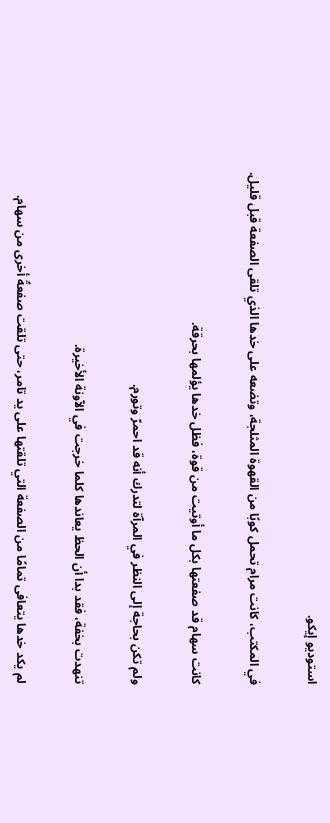استوديو إيكو.

في المكتب، كانت مرام تحمل كوبًا من القهوة المثلجة، وتضعه على خدها الذي تلقى الصفعة قبل قليل.

كانت سهام قد صفعتها بكل ما أوتيت من قوة، فظل خدها يؤلمها بحرقة.

ولم تكن بحاجة إلى النظر في المرآة لتدرك أنه قد احمرّ وتورم.

تنهدت بخفة، فقد بدا أن الحظ يعاندها كلما خرجت في الآونة الأخيرة.

لم يكد خدها يتعافى تمامًا من الصفعة التي تلقتها على يد تامر، حتى تلقت صفعةً أخرى من سهام.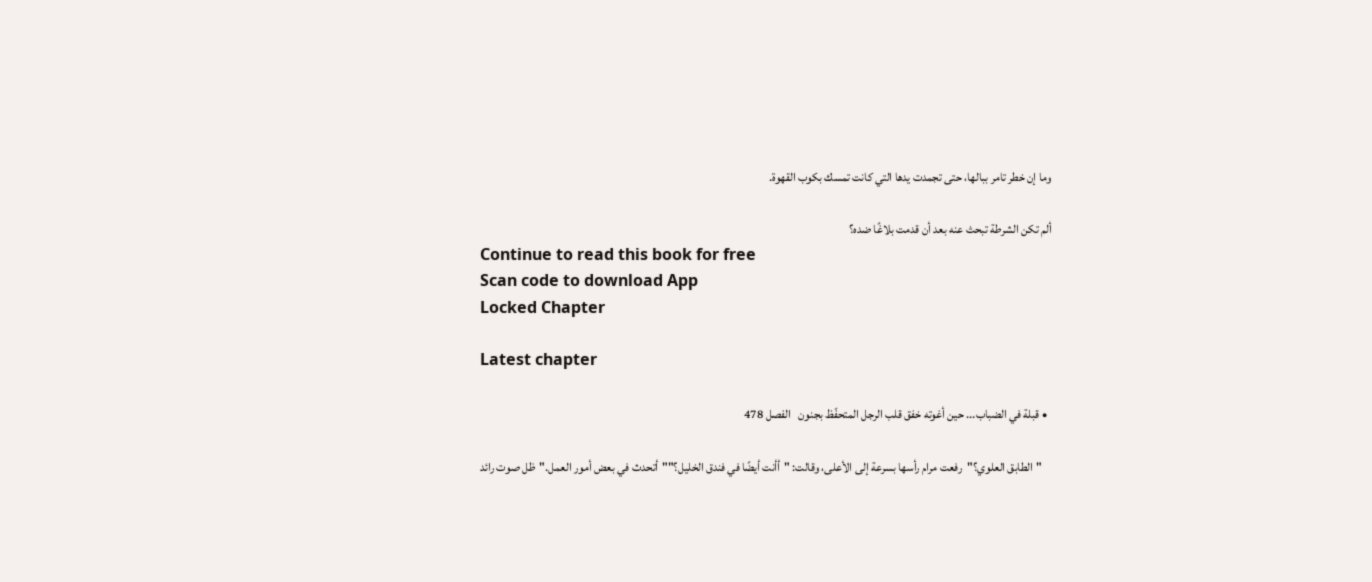وما إن خطر تامر ببالها، حتى تجمدت يدها التي كانت تمسك بكوب القهوة.

ألم تكن الشرطة تبحث عنه بعد أن قدمت بلاغًا ضده؟
Continue to read this book for free
Scan code to download App
Locked Chapter

Latest chapter

  • قبلة في الضباب... حين أغوته خفق قلب الرجل المتحفّظ بجنون   الفصل 478

    "الطابق العلوي؟"رفعت مرام رأسها بسرعة إلى الأعلى، وقالت: "أأنت أيضًا في فندق الخليل؟""أتحدث في بعض أمور العمل."ظل صوت رائد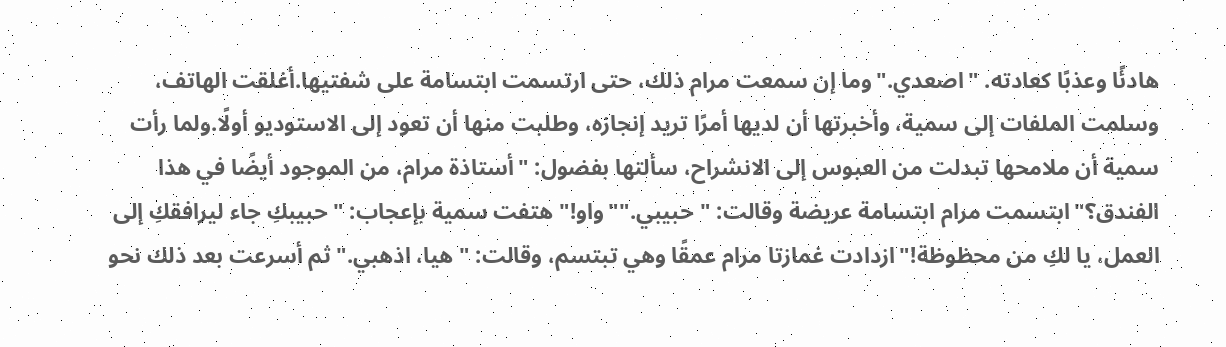هادئًا وعذبًا كعادته. "اصعدي."وما إن سمعت مرام ذلك، حتى ارتسمت ابتسامة على شفتيها.أغلقت الهاتف، وسلمت الملفات إلى سمية، وأخبرتها أن لديها أمرًا تريد إنجازه، وطلبت منها أن تعود إلى الاستوديو أولًا.ولما رأت سمية أن ملامحها تبدلت من العبوس إلى الانشراح، سألتها بفضول: "أستاذة مرام، من الموجود أيضًا في هذا الفندق؟"ابتسمت مرام ابتسامة عريضة وقالت: "حبيبي.""واو!" هتفت سمية بإعجاب: "حبيبكِ جاء ليرافقكِ إلى العمل، يا لكِ من محظوظة!"ازدادت غمازتا مرام عمقًا وهي تبتسم، وقالت: "هيا، اذهبي."ثم أسرعت بعد ذلك نحو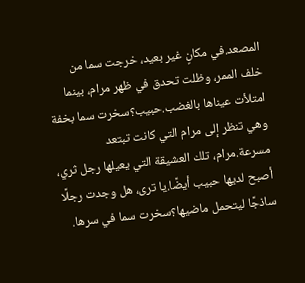المصعد.في مكانٍ غير بعيد، خرجت سما من خلف الممر، وظلت تحدق في ظهر مرام، بينما امتلأت عيناها بالغضب.حبيب؟سخرت سما بخفة وهي تنظر إلى مرام التي كانت تبتعد مسرعة.مرام، تلك العشيقة التي يعيلها رجل ثري، أصبح لديها حبيب أيضًا.يا ترى، هل وجدت رجلًا ساذجًا ليتحمل ماضيها؟سخرت سما في سرها.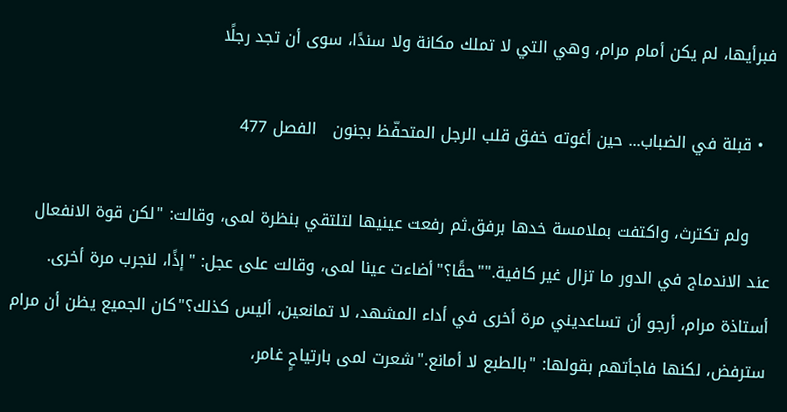فبرأيها، لم يكن أمام مرام، وهي التي لا تملك مكانة ولا سندًا، سوى أن تجد رجلًا

  • قبلة في الضباب... حين أغوته خفق قلب الرجل المتحفّظ بجنون   الفصل 477

    ولم تكترث، واكتفت بملامسة خدها برفق.ثم رفعت عينيها لتلتقي بنظرة لمى، وقالت: "لكن قوة الانفعال عند الاندماج في الدور ما تزال غير كافية.""حقًا؟"أضاءت عينا لمى، وقالت على عجل: "إذًا، لنجرب مرة أخرى. أستاذة مرام، أرجو أن تساعديني مرة أخرى في أداء المشهد، لا تمانعين، أليس كذلك؟"كان الجميع يظن أن مرام سترفض، لكنها فاجأتهم بقولها: "بالطبع لا أمانع."شعرت لمى بارتياحٍ غامر،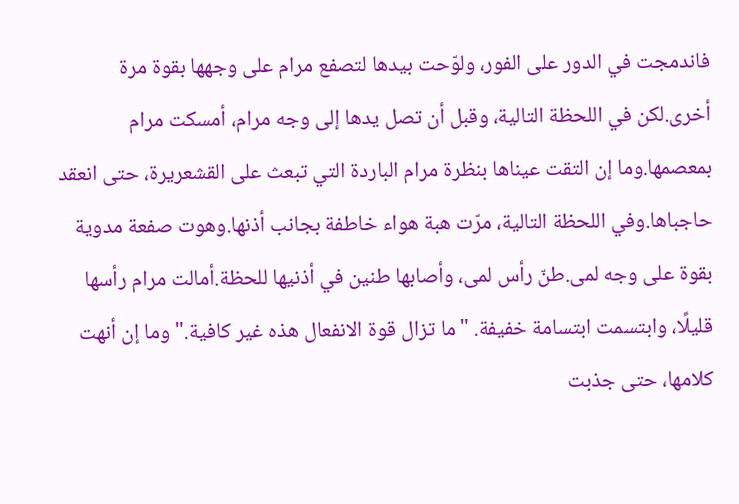فاندمجت في الدور على الفور، ولوّحت بيدها لتصفع مرام على وجهها بقوة مرة أخرى.لكن في اللحظة التالية، وقبل أن تصل يدها إلى وجه مرام، أمسكت مرام بمعصمها.وما إن التقت عيناها بنظرة مرام الباردة التي تبعث على القشعريرة، حتى انعقد حاجباها.وفي اللحظة التالية، مرّت هبة هواء خاطفة بجانب أذنها.وهوت صفعة مدوية بقوة على وجه لمى.طنّ رأس لمى، وأصابها طنين في أذنيها للحظة.أمالت مرام رأسها قليلًا، وابتسمت ابتسامة خفيفة. "ما تزال قوة الانفعال هذه غير كافية."وما إن أنهت كلامها، حتى جذبت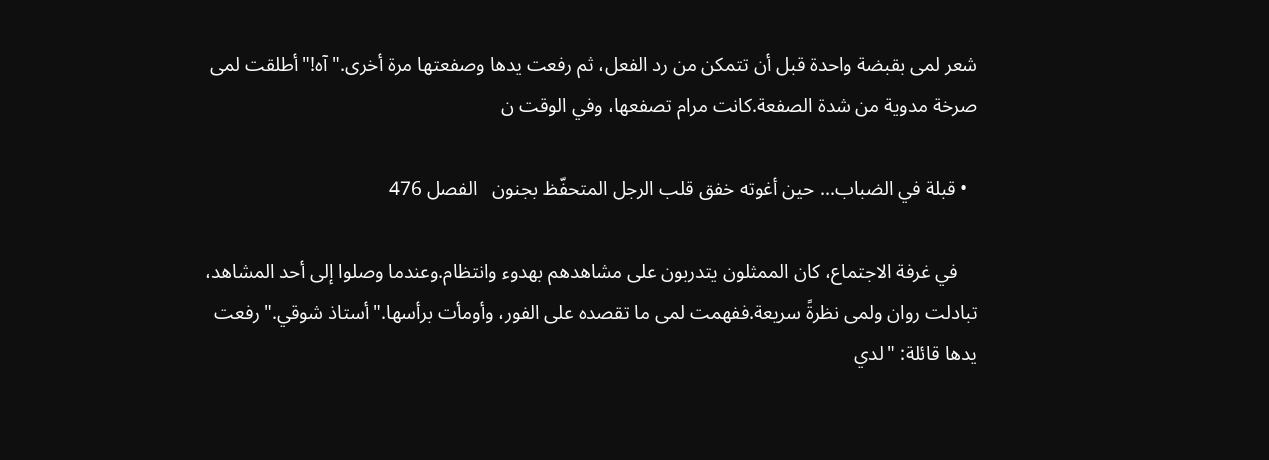شعر لمى بقبضة واحدة قبل أن تتمكن من رد الفعل، ثم رفعت يدها وصفعتها مرة أخرى."آه!"أطلقت لمى صرخة مدوية من شدة الصفعة.كانت مرام تصفعها، وفي الوقت ن

  • قبلة في الضباب... حين أغوته خفق قلب الرجل المتحفّظ بجنون   الفصل 476

    في غرفة الاجتماع، كان الممثلون يتدربون على مشاهدهم بهدوء وانتظام.وعندما وصلوا إلى أحد المشاهد، تبادلت روان ولمى نظرةً سريعة.ففهمت لمى ما تقصده على الفور، وأومأت برأسها."أستاذ شوقي."رفعت يدها قائلة: "لدي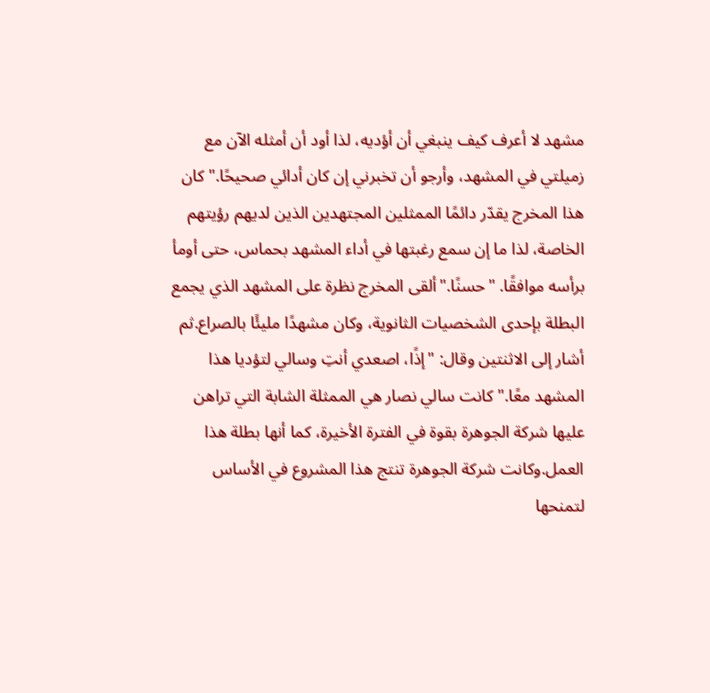مشهد لا أعرف كيف ينبغي أن أؤديه، لذا أود أن أمثله الآن مع زميلتي في المشهد، وأرجو أن تخبرني إن كان أدائي صحيحًا."كان هذا المخرج يقدّر دائمًا الممثلين المجتهدين الذين لديهم رؤيتهم الخاصة، لذا ما إن سمع رغبتها في أداء المشهد بحماس، حتى أومأ برأسه موافقًا. "حسنًا."ألقى المخرج نظرة على المشهد الذي يجمع البطلة بإحدى الشخصيات الثانوية، وكان مشهدًا مليئًا بالصراع.ثم أشار إلى الاثنتين وقال: "إذًا، اصعدي أنتِ وسالي لتؤديا هذا المشهد معًا."كانت سالي نصار هي الممثلة الشابة التي تراهن عليها شركة الجوهرة بقوة في الفترة الأخيرة، كما أنها بطلة هذا العمل.وكانت شركة الجوهرة تنتج هذا المشروع في الأساس لتمنحها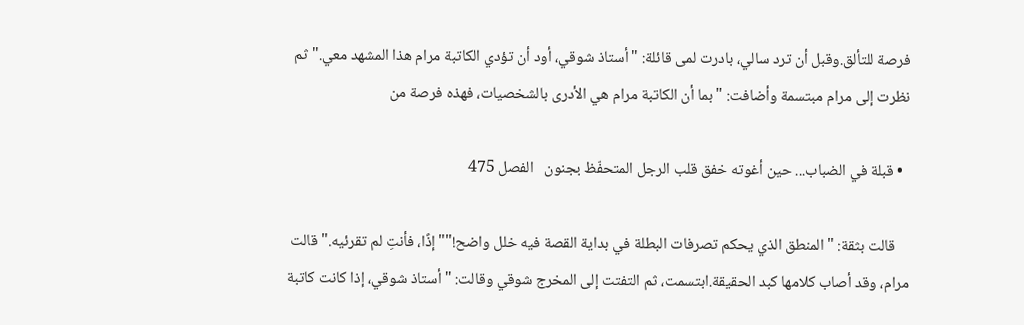فرصة للتألق.وقبل أن ترد سالي، بادرت لمى قائلة: "أستاذ شوقي، أود أن تؤدي الكاتبة مرام هذا المشهد معي."ثم نظرت إلى مرام مبتسمة وأضافت: "بما أن الكاتبة مرام هي الأدرى بالشخصيات، فهذه فرصة من

  • قبلة في الضباب... حين أغوته خفق قلب الرجل المتحفّظ بجنون   الفصل 475

    قالت بثقة: "المنطق الذي يحكم تصرفات البطلة في بداية القصة فيه خلل واضح!""إذًا، فأنتِ لم تقرئيه." قالت مرام، وقد أصاب كلامها كبد الحقيقة.ابتسمت، ثم التفتت إلى المخرج شوقي وقالت: "أستاذ شوقي، إذا كانت كاتبة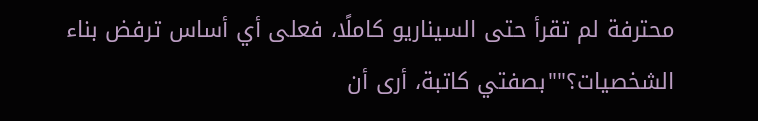محترفة لم تقرأ حتى السيناريو كاملًا، فعلى أي أساس ترفض بناء الشخصيات؟""بصفتي كاتبة، أرى أن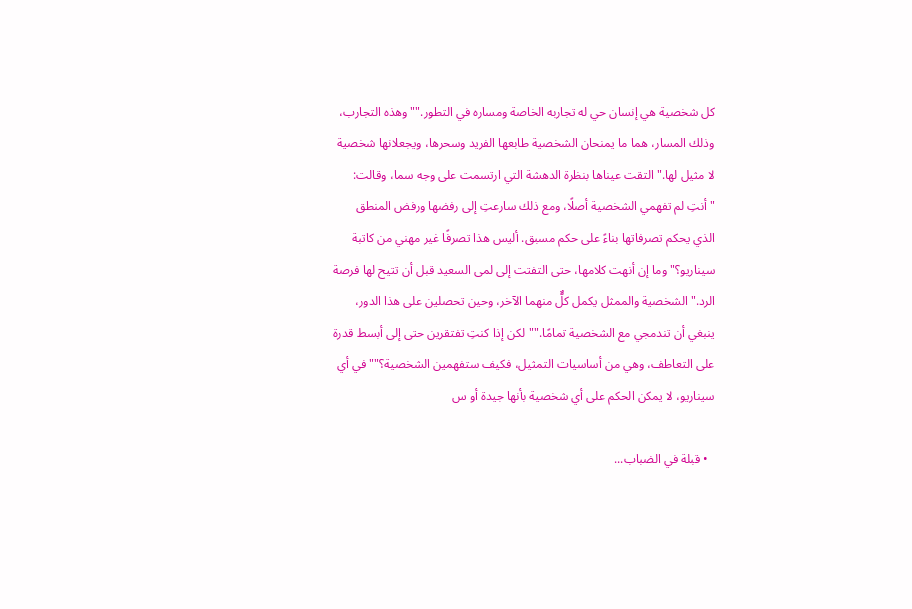كل شخصية هي إنسان حي له تجاربه الخاصة ومساره في التطور.""وهذه التجارب، وذلك المسار، هما ما يمنحان الشخصية طابعها الفريد وسحرها، ويجعلانها شخصية لا مثيل لها."التقت عيناها بنظرة الدهشة التي ارتسمت على وجه سما، وقالت: "أنتِ لم تفهمي الشخصية أصلًا، ومع ذلك سارعتِ إلى رفضها ورفض المنطق الذي يحكم تصرفاتها بناءً على حكم مسبق. أليس هذا تصرفًا غير مهني من كاتبة سيناريو؟"وما إن أنهت كلامها، حتى التفتت إلى لمى السعيد قبل أن تتيح لها فرصة الرد."الشخصية والممثل يكمل كلٌّ منهما الآخر، وحين تحصلين على هذا الدور، ينبغي أن تندمجي مع الشخصية تمامًا.""لكن إذا كنتِ تفتقرين حتى إلى أبسط قدرة على التعاطف، وهي من أساسيات التمثيل، فكيف ستفهمين الشخصية؟""في أي سيناريو، لا يمكن الحكم على أي شخصية بأنها جيدة أو س

  • قبلة في الضباب...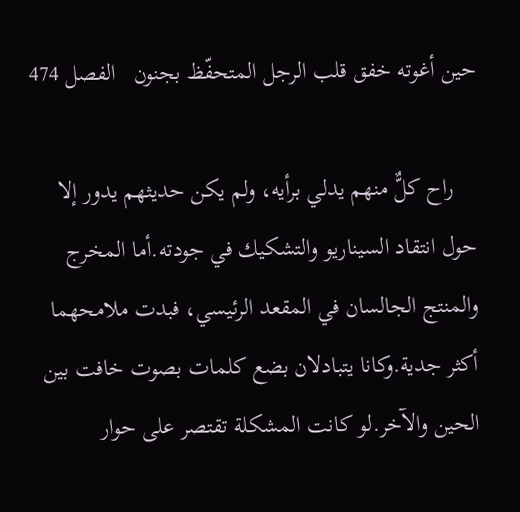حين أغوته خفق قلب الرجل المتحفّظ بجنون   الفصل 474

    راح كلٌّ منهم يدلي برأيه، ولم يكن حديثهم يدور إلا حول انتقاد السيناريو والتشكيك في جودته.أما المخرج والمنتج الجالسان في المقعد الرئيسي، فبدت ملامحهما أكثر جدية.وكانا يتبادلان بضع كلمات بصوت خافت بين الحين والآخر.لو كانت المشكلة تقتصر على حوار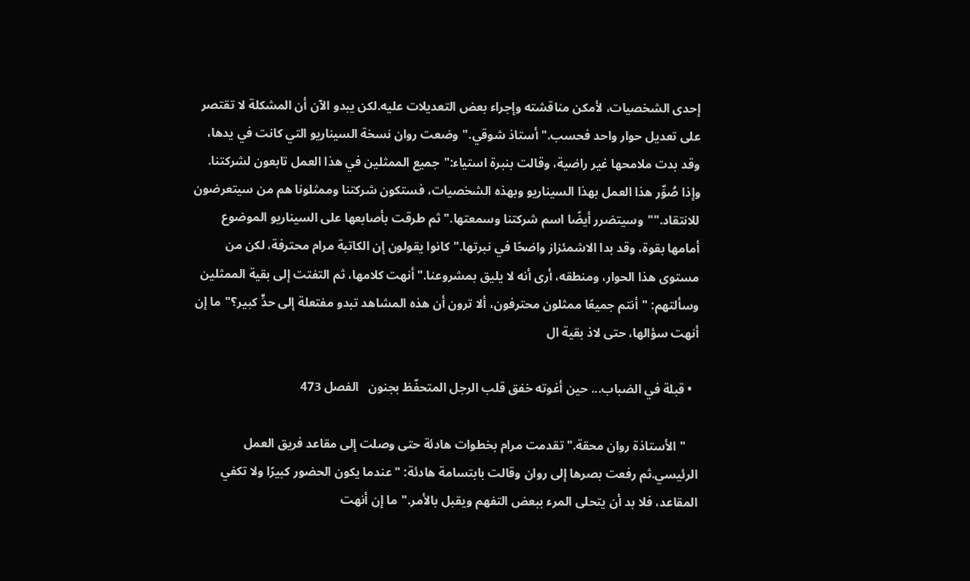إحدى الشخصيات، لأمكن مناقشته وإجراء بعض التعديلات عليه.لكن يبدو الآن أن المشكلة لا تقتصر على تعديل حوار واحد فحسب."أستاذ شوقي."وضعت روان نسخة السيناريو التي كانت في يدها، وقد بدت ملامحها غير راضية، وقالت بنبرة استياء:"جميع الممثلين في هذا العمل تابعون لشركتنا. وإذا صُوِّر هذا العمل بهذا السيناريو وبهذه الشخصيات، فستكون شركتنا وممثلونا هم من سيتعرضون للانتقاد.""وسيتضرر أيضًا اسم شركتنا وسمعتها."ثم طرقت بأصابعها على السيناريو الموضوع أمامها بقوة، وقد بدا الاشمئزاز واضحًا في نبرتها."كانوا يقولون إن الكاتبة مرام محترفة، لكن من مستوى هذا الحوار، ومنطقه، أرى أنه لا يليق بمشروعنا."أنهت كلامها، ثم التفتت إلى بقية الممثلين وسألتهم: "أنتم جميعًا ممثلون محترفون، ألا ترون أن هذه المشاهد تبدو مفتعلة إلى حدٍّ كبير؟"ما إن أنهت سؤالها، حتى لاذ بقية ال

  • قبلة في الضباب... حين أغوته خفق قلب الرجل المتحفّظ بجنون   الفصل 473

    "الأستاذة روان محقة."تقدمت مرام بخطوات هادئة حتى وصلت إلى مقاعد فريق العمل الرئيسي.ثم رفعت بصرها إلى روان وقالت بابتسامة هادئة: "عندما يكون الحضور كبيرًا ولا تكفي المقاعد، فلا بد أن يتحلى المرء ببعض التفهم ويقبل بالأمر."ما إن أنهت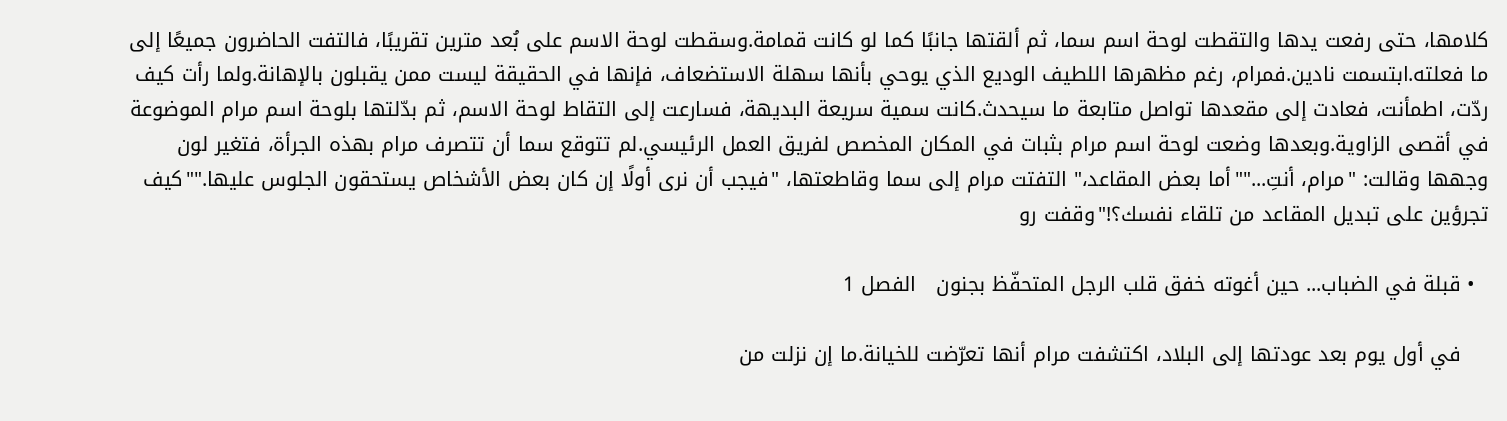كلامها، حتى رفعت يدها والتقطت لوحة اسم سما، ثم ألقتها جانبًا كما لو كانت قمامة.وسقطت لوحة الاسم على بُعد مترين تقريبًا، فالتفت الحاضرون جميعًا إلى ما فعلته.ابتسمت نادين.فمرام، رغم مظهرها اللطيف الوديع الذي يوحي بأنها سهلة الاستضعاف، فإنها في الحقيقة ليست ممن يقبلون بالإهانة.ولما رأت كيف ردّت، اطمأنت، فعادت إلى مقعدها تواصل متابعة ما سيحدث.كانت سمية سريعة البديهة، فسارعت إلى التقاط لوحة الاسم، ثم بدّلتها بلوحة اسم مرام الموضوعة في أقصى الزاوية.وبعدها وضعت لوحة اسم مرام بثبات في المكان المخصص لفريق العمل الرئيسي.لم تتوقع سما أن تتصرف مرام بهذه الجرأة، فتغير لون وجهها وقالت: "مرام، أنتِ...""أما بعض المقاعد،" التفتت مرام إلى سما وقاطعتها، "فيجب أن نرى أولًا إن كان بعض الأشخاص يستحقون الجلوس عليها.""كيف تجرؤين على تبديل المقاعد من تلقاء نفسك؟!"وقفت رو

  • قبلة في الضباب... حين أغوته خفق قلب الرجل المتحفّظ بجنون   الفصل 1

    في أول يوم بعد عودتها إلى البلاد، اكتشفت مرام أنها تعرّضت للخيانة.ما إن نزلت من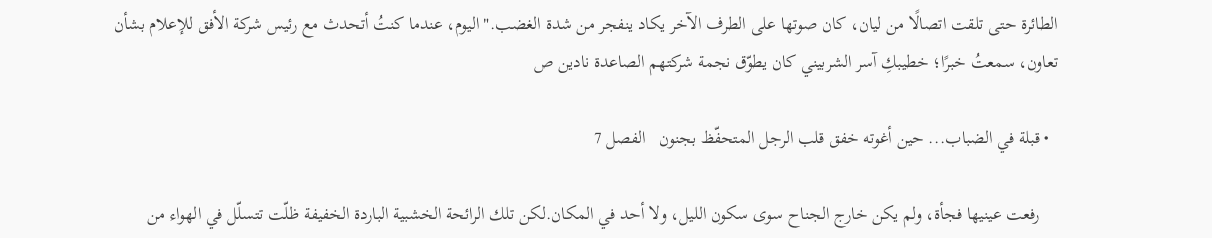الطائرة حتى تلقت اتصالًا من ليان، كان صوتها على الطرف الآخر يكاد ينفجر من شدة الغضب."اليوم، عندما كنتُ أتحدث مع رئيس شركة الأفق للإعلام بشأن تعاون، سمعتُ خبرًا؛ خطيبكِ آسر الشربيني كان يطوّق نجمة شركتهم الصاعدة نادين ص

  • قبلة في الضباب... حين أغوته خفق قلب الرجل المتحفّظ بجنون   الفصل 7

    رفعت عينيها فجأة، ولم يكن خارج الجناح سوى سكون الليل، ولا أحد في المكان.لكن تلك الرائحة الخشبية الباردة الخفيفة ظلّت تتسلّل في الهواء من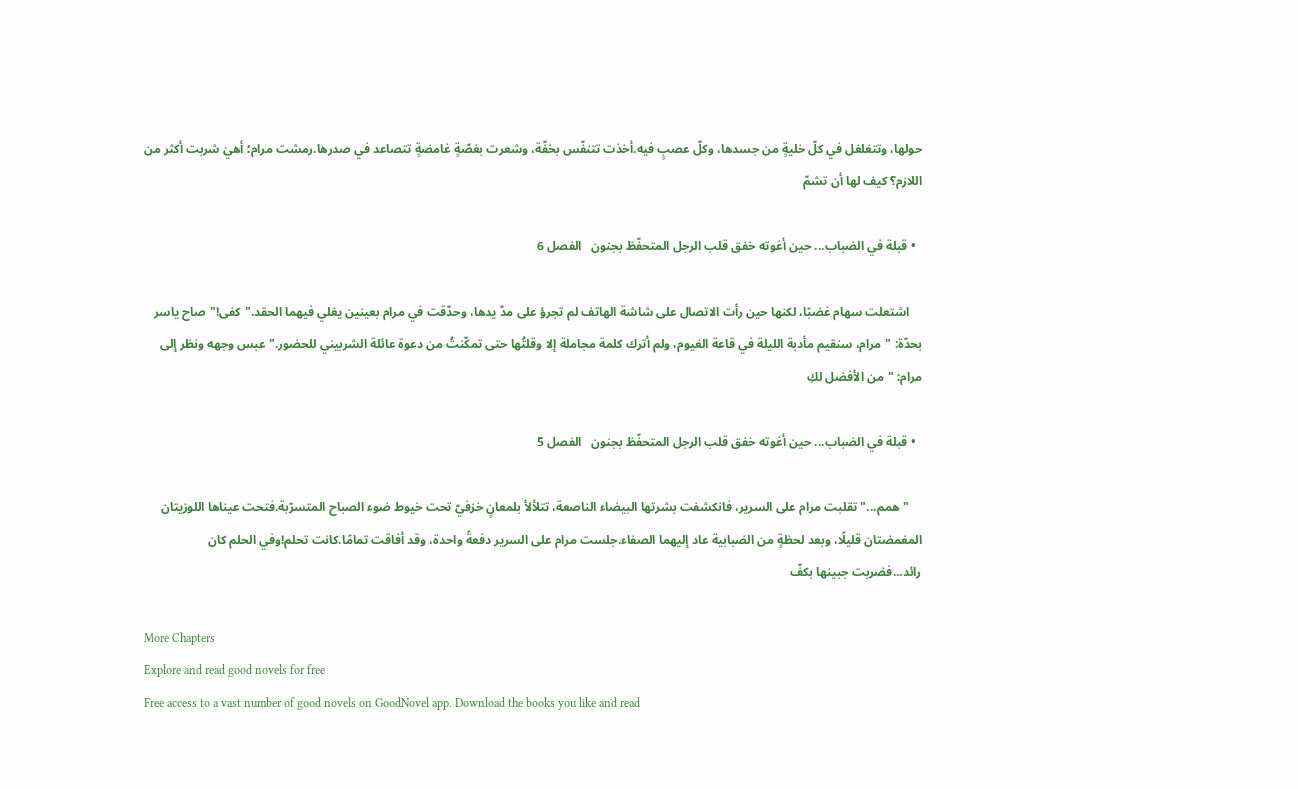حولها، وتتغلغل في كلّ خليةٍ من جسدها، وكلّ عصبٍ فيه.أخذت تتنفّس بخفّة، وشعرت بغصّةٍ غامضةٍ تتصاعد في صدرها.رمشت مرام؛ أهيَ شربت أكثر من اللازم؟ كيف لها أن تشمّ

  • قبلة في الضباب... حين أغوته خفق قلب الرجل المتحفّظ بجنون   الفصل 6

    اشتعلت سهام غضبًا، لكنها حين رأت الاتصال على شاشة الهاتف لم تجرؤ على مدّ يدها، وحدّقت في مرام بعينين يغلي فيهما الحقد."كفى!"صاح ياسر بحدّة: "مرام، سنقيم مأدبة الليلة في قاعة الغيوم، ولم أترك كلمة مجاملة إلا وقلتُها حتى تمكّنتُ من دعوة عائلة الشربيني للحضور."عبس وجهه ونظر إلى مرام: "من الأفضل لكِ

  • قبلة في الضباب... حين أغوته خفق قلب الرجل المتحفّظ بجنون   الفصل 5

    "همم..."تقلبت مرام على السرير، فانكشفت بشرتها البيضاء الناصعة، تتلألأ بلمعانٍ خزفيّ تحت خيوط ضوء الصباح المتسرّبة.فتحت عيناها اللوزيتان المغمضتان قليلًا، وبعد لحظةٍ من الضبابية عاد إليهما الصفاء.جلست مرام على السرير دفعةً واحدة، وقد أفاقت تمامًا.كانت تحلم!وفي الحلم كان رائد...فضربت جبينها بكفّ

More Chapters
Explore and read good novels for free
Free access to a vast number of good novels on GoodNovel app. Download the books you like and read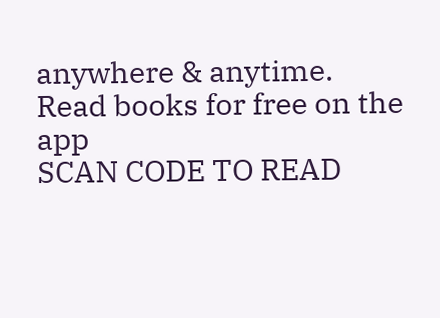anywhere & anytime.
Read books for free on the app
SCAN CODE TO READ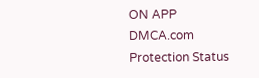ON APP
DMCA.com Protection Status